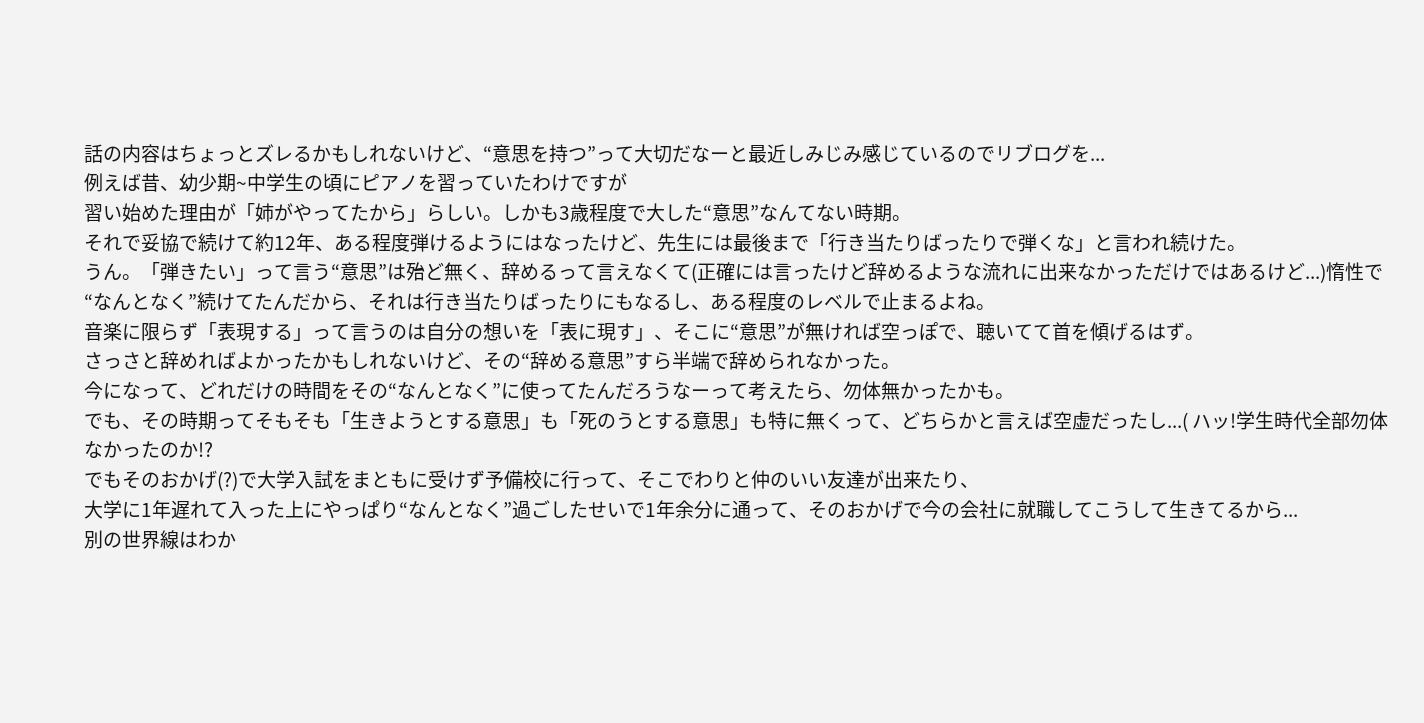話の内容はちょっとズレるかもしれないけど、“意思を持つ”って大切だなーと最近しみじみ感じているのでリブログを...
例えば昔、幼少期~中学生の頃にピアノを習っていたわけですが
習い始めた理由が「姉がやってたから」らしい。しかも3歳程度で大した“意思”なんてない時期。
それで妥協で続けて約12年、ある程度弾けるようにはなったけど、先生には最後まで「行き当たりばったりで弾くな」と言われ続けた。
うん。「弾きたい」って言う“意思”は殆ど無く、辞めるって言えなくて(正確には言ったけど辞めるような流れに出来なかっただけではあるけど...)惰性で“なんとなく”続けてたんだから、それは行き当たりばったりにもなるし、ある程度のレベルで止まるよね。
音楽に限らず「表現する」って言うのは自分の想いを「表に現す」、そこに“意思”が無ければ空っぽで、聴いてて首を傾げるはず。
さっさと辞めればよかったかもしれないけど、その“辞める意思”すら半端で辞められなかった。
今になって、どれだけの時間をその“なんとなく”に使ってたんだろうなーって考えたら、勿体無かったかも。
でも、その時期ってそもそも「生きようとする意思」も「死のうとする意思」も特に無くって、どちらかと言えば空虚だったし...( ハッ!学生時代全部勿体なかったのか!?
でもそのおかげ(?)で大学入試をまともに受けず予備校に行って、そこでわりと仲のいい友達が出来たり、
大学に1年遅れて入った上にやっぱり“なんとなく”過ごしたせいで1年余分に通って、そのおかげで今の会社に就職してこうして生きてるから...
別の世界線はわか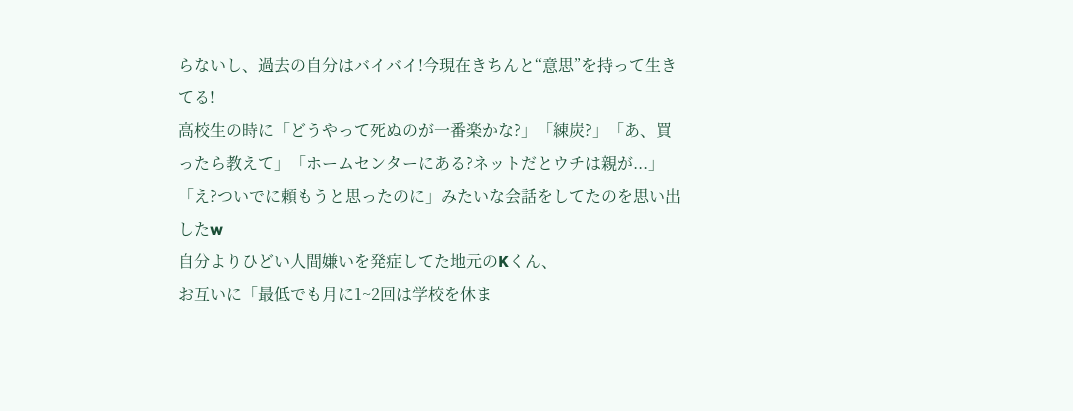らないし、過去の自分はバイバイ!今現在きちんと“意思”を持って生きてる!
高校生の時に「どうやって死ぬのが一番楽かな?」「練炭?」「あ、買ったら教えて」「ホームセンターにある?ネットだとウチは親が...」「え?ついでに頼もうと思ったのに」みたいな会話をしてたのを思い出したw
自分よりひどい人間嫌いを発症してた地元のKくん、
お互いに「最低でも月に1~2回は学校を休ま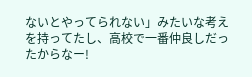ないとやってられない」みたいな考えを持ってたし、高校で一番仲良しだったからなー!